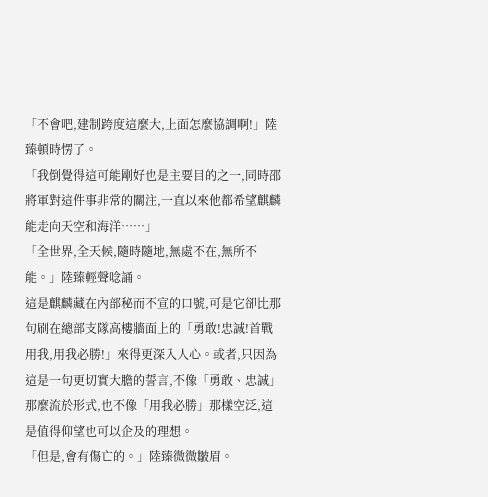「不會吧,建制跨度這麼大,上面怎麼協調啊!」陸臻頓時愣了。
「我倒覺得這可能剛好也是主要目的之一,同時邵將軍對這件事非常的關注,一直以來他都希望麒麟能走向天空和海洋……」
「全世界,全天候,隨時隨地,無處不在,無所不能。」陸臻輕聲唸誦。
這是麒麟藏在內部秘而不宣的口號,可是它卻比那句刷在總部支隊高樓牆面上的「勇敢!忠誠!首戰用我,用我必勝!」來得更深入人心。或者,只因為這是一句更切實大膽的誓言,不像「勇敢、忠誠」那麼流於形式,也不像「用我必勝」那樣空泛,這是值得仰望也可以企及的理想。
「但是,會有傷亡的。」陸臻微微皺眉。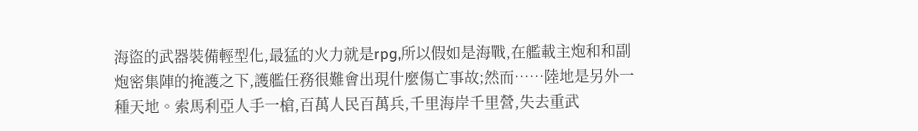海盜的武器裝備輕型化,最猛的火力就是rpg,所以假如是海戰,在艦載主炮和和副炮密集陣的掩護之下,護艦任務很難會出現什麼傷亡事故;然而……陸地是另外一種天地。索馬利亞人手一槍,百萬人民百萬兵,千里海岸千里營,失去重武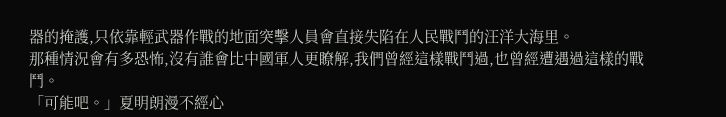器的掩護,只依靠輕武器作戰的地面突擊人員會直接失陷在人民戰鬥的汪洋大海里。
那種情況會有多恐怖,沒有誰會比中國軍人更瞭解,我們曾經這樣戰鬥過,也曾經遭遇過這樣的戰鬥。
「可能吧。」夏明朗漫不經心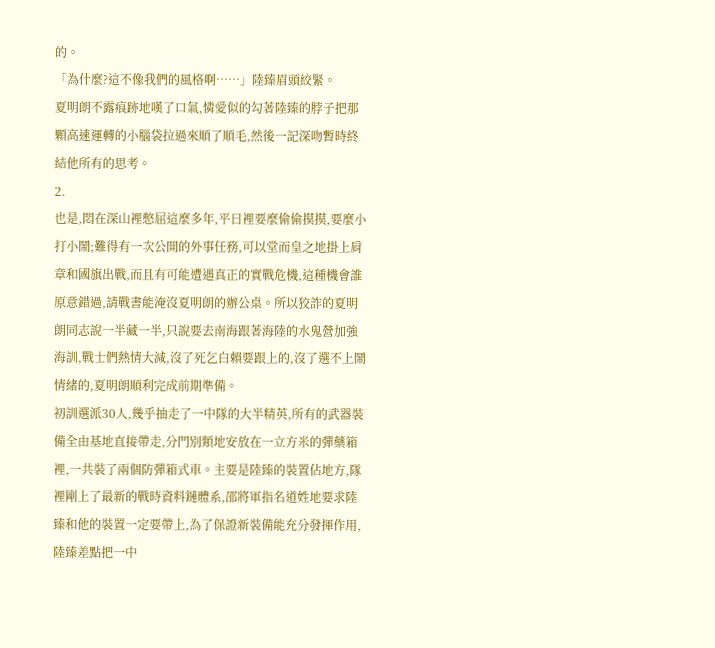的。
「為什麼?這不像我們的風格啊……」陸臻眉頭絞緊。
夏明朗不露痕跡地嘆了口氣,憐愛似的勾著陸臻的脖子把那顆高速運轉的小腦袋拉過來順了順毛,然後一記深吻暫時終結他所有的思考。
2.
也是,悶在深山裡憋屈這麼多年,平日裡要麼偷偷摸摸,要麼小打小鬧;難得有一次公開的外事任務,可以堂而皇之地掛上肩章和國旗出戰,而且有可能遭遇真正的實戰危機,這種機會誰原意錯過,請戰書能淹沒夏明朗的辦公桌。所以狡詐的夏明朗同志說一半藏一半,只說要去南海跟著海陸的水鬼營加強海訓,戰士們熱情大減,沒了死乞白賴要跟上的,沒了選不上鬧情緒的,夏明朗順利完成前期準備。
初訓選派30人,幾乎抽走了一中隊的大半精英,所有的武器裝備全由基地直接帶走,分門別類地安放在一立方米的彈藥箱裡,一共裝了兩個防彈箱式車。主要是陸臻的裝置佔地方,隊裡剛上了最新的戰時資料鏈體系,邵將軍指名道姓地要求陸臻和他的裝置一定要帶上,為了保證新裝備能充分發揮作用,陸臻差點把一中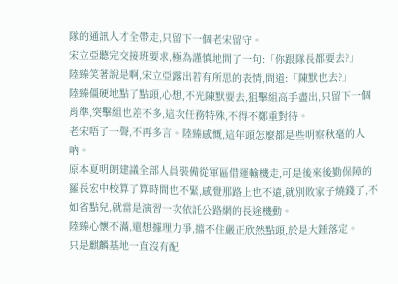隊的通訊人才全帶走,只留下一個老宋留守。
宋立亞聽完交接班要求,極為謹慎地問了一句:「你跟隊長都要去?」
陸臻笑著說是啊,宋立亞露出若有所思的表情,問道:「陳默也去?」
陸臻僵硬地點了點頭,心想,不光陳默要去,狙擊組高手盡出,只留下一個肖準,突擊組也差不多,這次任務特殊,不得不鄭重對待。
老宋唔了一聲,不再多言。陸臻感慨,這年頭怎麼都是些明察秋毫的人吶。
原本夏明朗建議全部人員裝備從軍區借運輸機走,可是後來後勤保障的羅長宏中校算了算時間也不緊,感覺那路上也不遠,就別敗家子燒錢了,不如省點兒,就當是演習一次依託公路網的長途機動。
陸臻心懷不滿,還想據理力爭,擋不住嚴正欣然點頭,於是大錘落定。
只是麒麟基地一直沒有配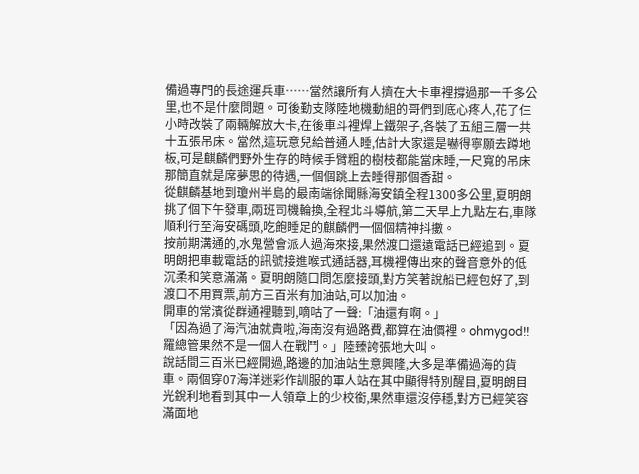備過專門的長途運兵車……當然讓所有人擠在大卡車裡撐過那一千多公里,也不是什麼問題。可後勤支隊陸地機動組的哥們到底心疼人,花了仨小時改裝了兩輛解放大卡,在後車斗裡焊上鐵架子,各裝了五組三層一共十五張吊床。當然,這玩意兒給普通人睡,估計大家還是嚇得寧願去蹲地板,可是麒麟們野外生存的時候手臂粗的樹枝都能當床睡,一尺寬的吊床那簡直就是席夢思的待遇,一個個跳上去睡得那個香甜。
從麒麟基地到瓊州半島的最南端徐聞縣海安鎮全程1300多公里,夏明朗挑了個下午發車,兩班司機輪換,全程北斗導航,第二天早上九點左右,車隊順利行至海安碼頭,吃飽睡足的麒麟們一個個精神抖擻。
按前期溝通的,水鬼營會派人過海來接,果然渡口還遠電話已經追到。夏明朗把車載電話的訊號接進喉式通話器,耳機裡傳出來的聲音意外的低沉柔和笑意滿滿。夏明朗隨口問怎麼接頭,對方笑著說船已經包好了,到渡口不用買票,前方三百米有加油站,可以加油。
開車的常濱從群通裡聽到,嘀咕了一聲:「油還有啊。」
「因為過了海汽油就貴啦,海南沒有過路費,都算在油價裡。ohmygod!!羅總管果然不是一個人在戰鬥。」陸臻誇張地大叫。
說話間三百米已經開過,路邊的加油站生意興隆,大多是準備過海的貨車。兩個穿07海洋迷彩作訓服的軍人站在其中顯得特別醒目,夏明朗目光銳利地看到其中一人領章上的少校銜,果然車還沒停穩,對方已經笑容滿面地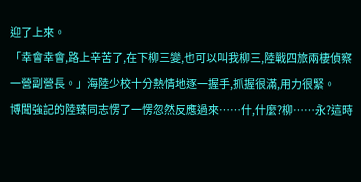迎了上來。
「幸會幸會,路上辛苦了,在下柳三變,也可以叫我柳三,陸戰四旅兩棲偵察一營副營長。」海陸少校十分熱情地逐一握手,抓握很滿,用力很緊。
博聞強記的陸臻同志愣了一愣忽然反應過來……什,什麼?柳……永?這時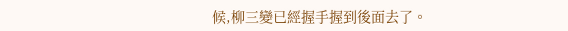候,柳三變已經握手握到後面去了。